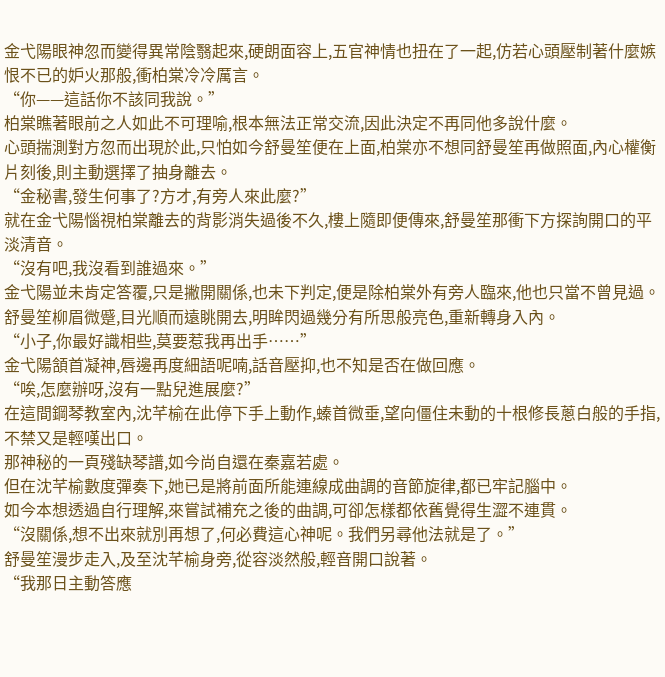金弋陽眼神忽而變得異常陰翳起來,硬朗面容上,五官神情也扭在了一起,仿若心頭壓制著什麼嫉恨不已的妒火那般,衝柏棠冷冷厲言。
“你——這話你不該同我說。”
柏棠瞧著眼前之人如此不可理喻,根本無法正常交流,因此決定不再同他多說什麼。
心頭揣測對方忽而出現於此,只怕如今舒曼笙便在上面,柏棠亦不想同舒曼笙再做照面,內心權衡片刻後,則主動選擇了抽身離去。
“金秘書,發生何事了?方才,有旁人來此麼?”
就在金弋陽惱視柏棠離去的背影消失過後不久,樓上隨即便傳來,舒曼笙那衝下方探詢開口的平淡清音。
“沒有吧,我沒看到誰過來。”
金弋陽並未肯定答覆,只是撇開關係,也未下判定,便是除柏棠外有旁人臨來,他也只當不曾見過。
舒曼笙柳眉微蹙,目光順而遠眺開去,明眸閃過幾分有所思般亮色,重新轉身入內。
“小子,你最好識相些,莫要惹我再出手……”
金弋陽頷首凝神,唇邊再度細語呢喃,話音壓抑,也不知是否在做回應。
“唉,怎麼辦呀,沒有一點兒進展麼?”
在這間鋼琴教室內,沈芊榆在此停下手上動作,螓首微垂,望向僵住未動的十根修長蔥白般的手指,不禁又是輕嘆出口。
那神秘的一頁殘缺琴譜,如今尚自還在秦嘉若處。
但在沈芊榆數度彈奏下,她已是將前面所能連線成曲調的音節旋律,都已牢記腦中。
如今本想透過自行理解,來嘗試補充之後的曲調,可卻怎樣都依舊覺得生澀不連貫。
“沒關係,想不出來就別再想了,何必費這心神呢。我們另尋他法就是了。”
舒曼笙漫步走入,及至沈芊榆身旁,從容淡然般,輕音開口說著。
“我那日主動答應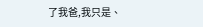了我爸,我只是、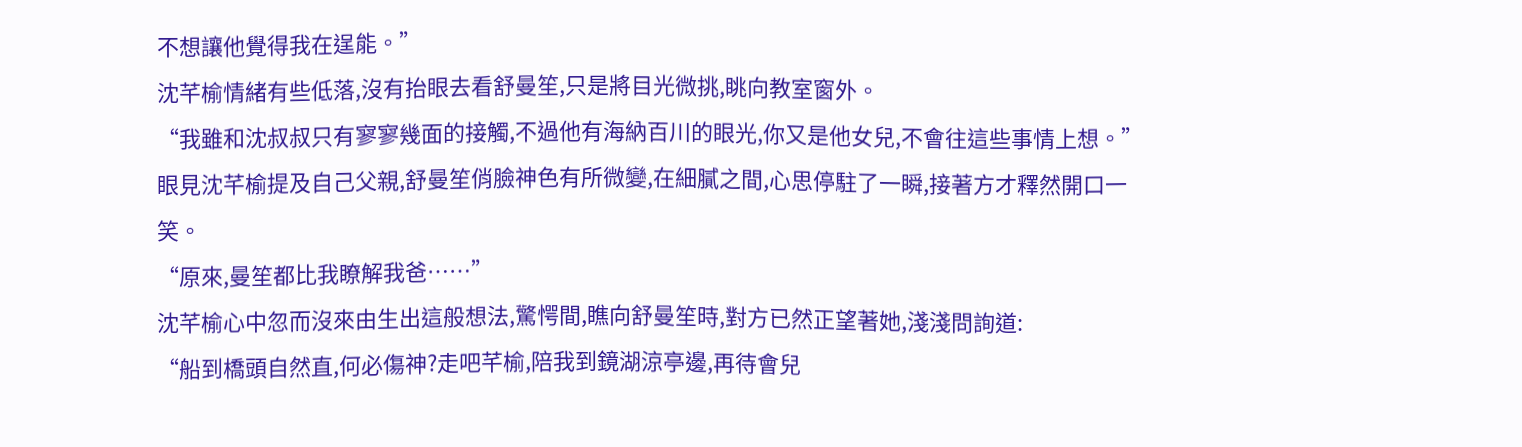不想讓他覺得我在逞能。”
沈芊榆情緒有些低落,沒有抬眼去看舒曼笙,只是將目光微挑,眺向教室窗外。
“我雖和沈叔叔只有寥寥幾面的接觸,不過他有海納百川的眼光,你又是他女兒,不會往這些事情上想。”
眼見沈芊榆提及自己父親,舒曼笙俏臉神色有所微變,在細膩之間,心思停駐了一瞬,接著方才釋然開口一笑。
“原來,曼笙都比我瞭解我爸……”
沈芊榆心中忽而沒來由生出這般想法,驚愕間,瞧向舒曼笙時,對方已然正望著她,淺淺問詢道:
“船到橋頭自然直,何必傷神?走吧芊榆,陪我到鏡湖涼亭邊,再待會兒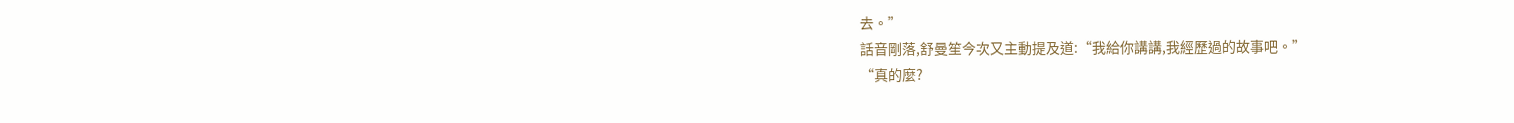去。”
話音剛落,舒曼笙今次又主動提及道:“我給你講講,我經歷過的故事吧。”
“真的麼?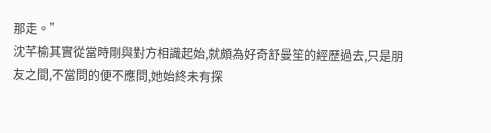那走。”
沈芊榆其實從當時剛與對方相識起始,就頗為好奇舒曼笙的經歷過去,只是朋友之間,不當問的便不應問,她始終未有探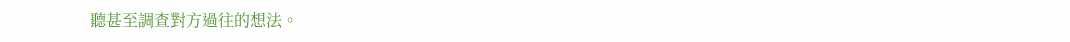聽甚至調查對方過往的想法。